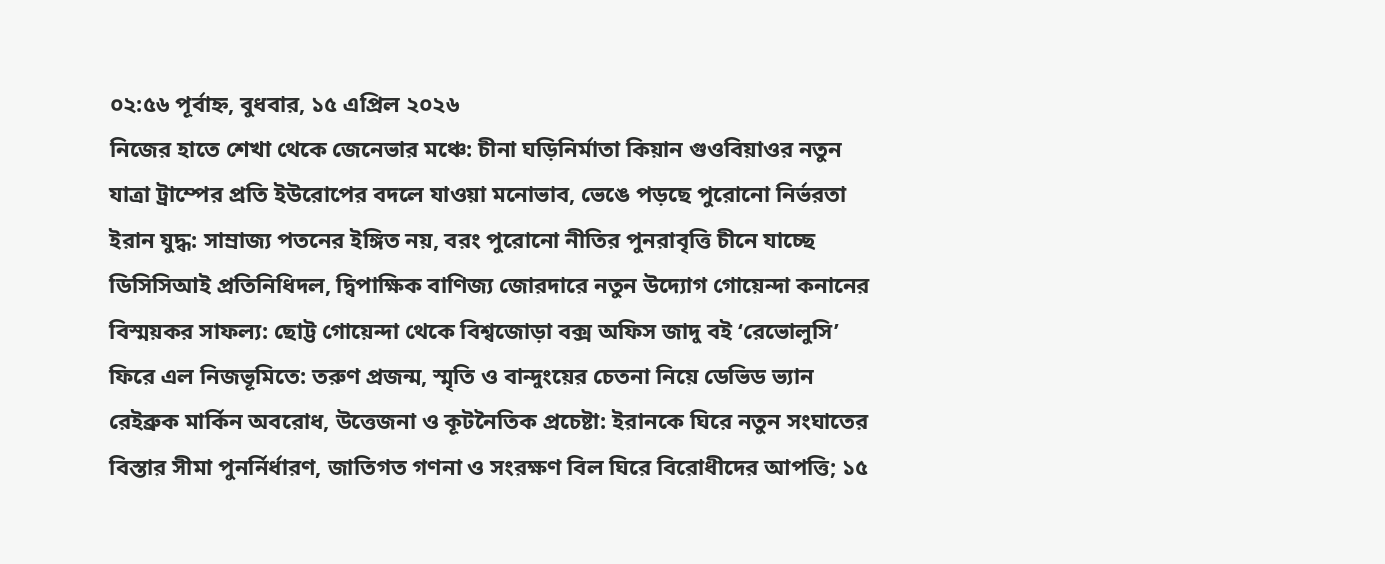০২:৫৬ পূর্বাহ্ন, বুধবার, ১৫ এপ্রিল ২০২৬
নিজের হাতে শেখা থেকে জেনেভার মঞ্চে: চীনা ঘড়িনির্মাতা কিয়ান গুওবিয়াওর নতুন যাত্রা ট্রাম্পের প্রতি ইউরোপের বদলে যাওয়া মনোভাব, ভেঙে পড়ছে পুরোনো নির্ভরতা ইরান যুদ্ধ: সাম্রাজ্য পতনের ইঙ্গিত নয়, বরং পুরোনো নীতির পুনরাবৃত্তি চীনে যাচ্ছে ডিসিসিআই প্রতিনিধিদল, দ্বিপাক্ষিক বাণিজ্য জোরদারে নতুন উদ্যোগ গোয়েন্দা কনানের বিস্ময়কর সাফল্য: ছোট্ট গোয়েন্দা থেকে বিশ্বজোড়া বক্স অফিস জাদু বই ‘রেভোলুসি’ ফিরে এল নিজভূমিতে: তরুণ প্রজন্ম, স্মৃতি ও বান্দুংয়ের চেতনা নিয়ে ডেভিড ভ্যান রেইব্রুক মার্কিন অবরোধ, উত্তেজনা ও কূটনৈতিক প্রচেষ্টা: ইরানকে ঘিরে নতুন সংঘাতের বিস্তার সীমা পুনর্নির্ধারণ, জাতিগত গণনা ও সংরক্ষণ বিল ঘিরে বিরোধীদের আপত্তি; ১৫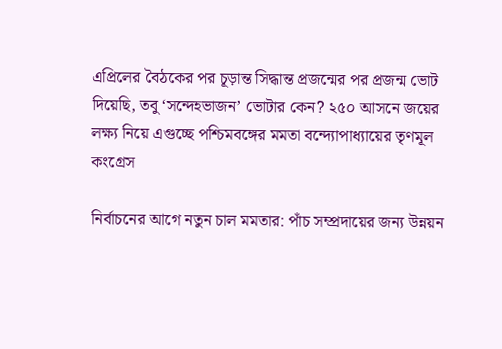এপ্রিলের বৈঠকের পর চূড়ান্ত সিদ্ধান্ত প্রজন্মের পর প্রজন্ম ভোট দিয়েছি, তবু ‘সন্দেহভাজন’ ভোটার কেন? ২৫০ আসনে জয়ের লক্ষ্য নিয়ে এগুচ্ছে পশ্চিমবঙ্গের মমতা বন্দ্যোপাধ্যায়ের তৃণমূল কংগ্রেস

নির্বাচনের আগে নতুন চাল মমতার: পাঁচ সম্প্রদায়ের জন্য উন্নয়ন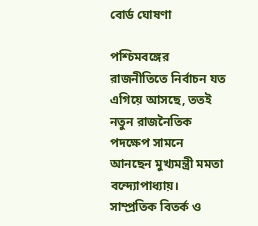বোর্ড ঘোষণা

পশ্চিমবঙ্গের রাজনীতিতে নির্বাচন যত এগিয়ে আসছে, ততই নতুন রাজনৈতিক পদক্ষেপ সামনে আনছেন মুখ্যমন্ত্রী মমতা বন্দ্যোপাধ্যায়। সাম্প্রতিক বিতর্ক ও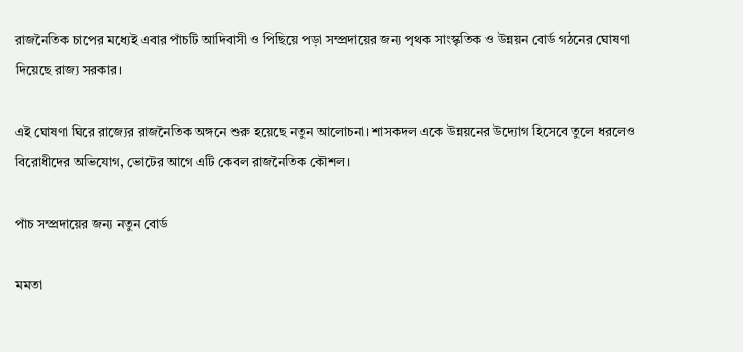রাজনৈতিক চাপের মধ্যেই এবার পাঁচটি আদিবাসী ও পিছিয়ে পড়া সম্প্রদায়ের জন্য পৃথক সাংস্কৃতিক ও উন্নয়ন বোর্ড গঠনের ঘোষণা দিয়েছে রাজ্য সরকার।

এই ঘোষণা ঘিরে রাজ্যের রাজনৈতিক অঙ্গনে শুরু হয়েছে নতুন আলোচনা। শাসকদল একে উন্নয়নের উদ্যোগ হিসেবে তুলে ধরলেও বিরোধীদের অভিযোগ, ভোটের আগে এটি কেবল রাজনৈতিক কৌশল।

পাঁচ সম্প্রদায়ের জন্য নতুন বোর্ড

মমতা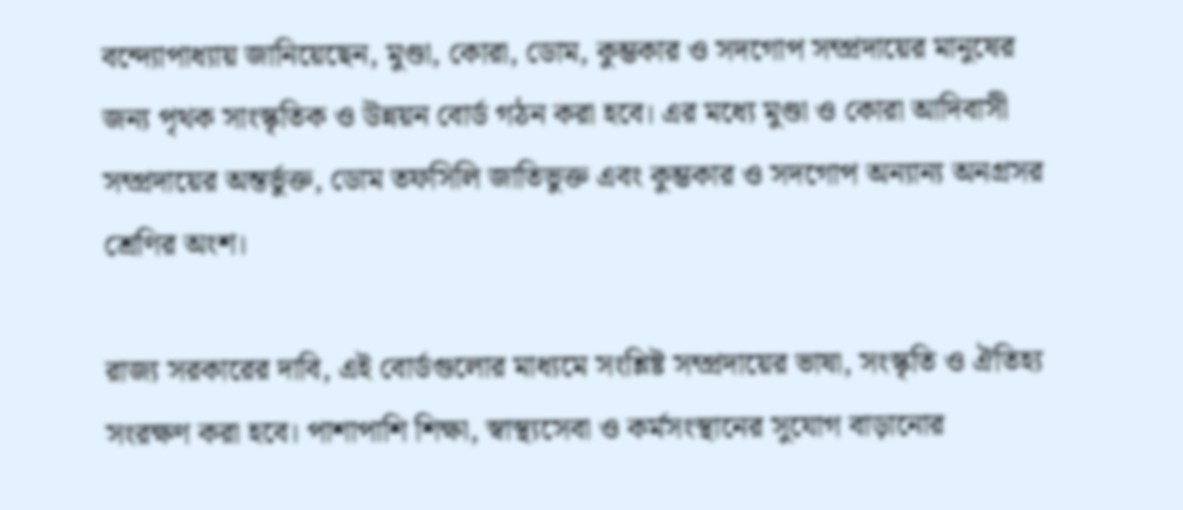বন্দ্যোপাধ্যায় জানিয়েছেন, মুণ্ডা, কোরা, ডোম, কুম্ভকার ও সদগোপ সম্প্রদায়ের মানুষের জন্য পৃথক সাংস্কৃতিক ও উন্নয়ন বোর্ড গঠন করা হবে। এর মধ্যে মুণ্ডা ও কোরা আদিবাসী সম্প্রদায়ের অন্তর্ভুক্ত, ডোম তফসিলি জাতিভুক্ত এবং কুম্ভকার ও সদগোপ অন্যান্য অনগ্রসর শ্রেণির অংশ।

রাজ্য সরকারের দাবি, এই বোর্ডগুলোর মাধ্যমে সংশ্লিষ্ট সম্প্রদায়ের ভাষা, সংস্কৃতি ও ঐতিহ্য সংরক্ষণ করা হবে। পাশাপাশি শিক্ষা, স্বাস্থ্যসেবা ও কর্মসংস্থানের সুযোগ বাড়ানোর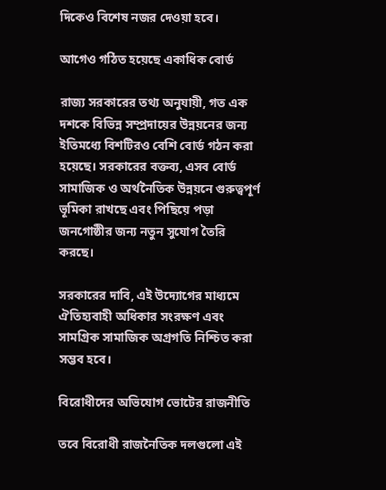দিকেও বিশেষ নজর দেওয়া হবে।

আগেও গঠিত হয়েছে একাধিক বোর্ড

রাজ্য সরকারের তথ্য অনুযায়ী, গত এক দশকে বিভিন্ন সম্প্রদায়ের উন্নয়নের জন্য ইতিমধ্যে বিশটিরও বেশি বোর্ড গঠন করা হয়েছে। সরকারের বক্তব্য, এসব বোর্ড সামাজিক ও অর্থনৈতিক উন্নয়নে গুরুত্বপূর্ণ ভূমিকা রাখছে এবং পিছিয়ে পড়া জনগোষ্ঠীর জন্য নতুন সুযোগ তৈরি করছে।

সরকারের দাবি, এই উদ্যোগের মাধ্যমে ঐতিহ্যবাহী অধিকার সংরক্ষণ এবং সামগ্রিক সামাজিক অগ্রগতি নিশ্চিত করা সম্ভব হবে।

বিরোধীদের অভিযোগ ভোটের রাজনীতি

তবে বিরোধী রাজনৈতিক দলগুলো এই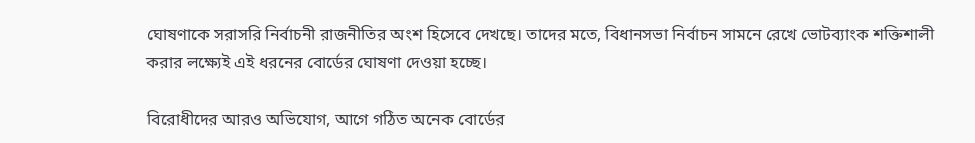ঘোষণাকে সরাসরি নির্বাচনী রাজনীতির অংশ হিসেবে দেখছে। তাদের মতে, বিধানসভা নির্বাচন সামনে রেখে ভোটব্যাংক শক্তিশালী করার লক্ষ্যেই এই ধরনের বোর্ডের ঘোষণা দেওয়া হচ্ছে।

বিরোধীদের আরও অভিযোগ, আগে গঠিত অনেক বোর্ডের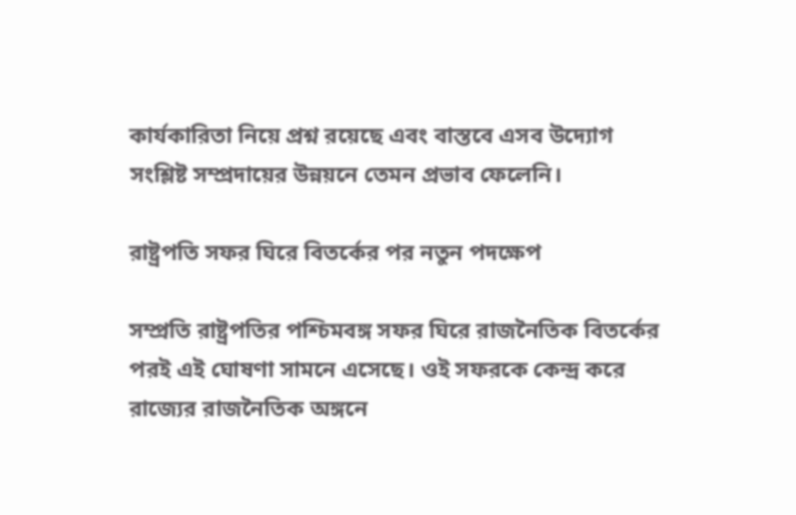কার্যকারিতা নিয়ে প্রশ্ন রয়েছে এবং বাস্তবে এসব উদ্যোগ সংশ্লিষ্ট সম্প্রদায়ের উন্নয়নে তেমন প্রভাব ফেলেনি।

রাষ্ট্রপতি সফর ঘিরে বিতর্কের পর নতুন পদক্ষেপ

সম্প্রতি রাষ্ট্রপতির পশ্চিমবঙ্গ সফর ঘিরে রাজনৈতিক বিতর্কের পরই এই ঘোষণা সামনে এসেছে। ওই সফরকে কেন্দ্র করে রাজ্যের রাজনৈতিক অঙ্গনে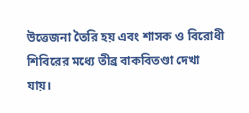উত্তেজনা তৈরি হয় এবং শাসক ও বিরোধী শিবিরের মধ্যে তীব্র বাকবিতণ্ডা দেখা যায়।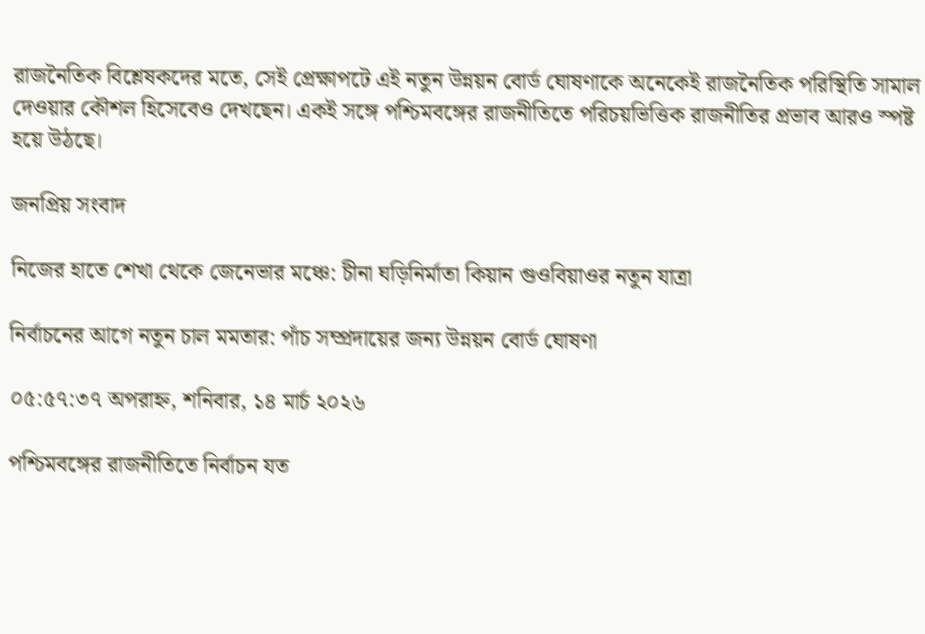রাজনৈতিক বিশ্লেষকদের মতে, সেই প্রেক্ষাপটে এই নতুন উন্নয়ন বোর্ড ঘোষণাকে অনেকেই রাজনৈতিক পরিস্থিতি সামাল দেওয়ার কৌশল হিসেবেও দেখছেন। একই সঙ্গে পশ্চিমবঙ্গের রাজনীতিতে পরিচয়ভিত্তিক রাজনীতির প্রভাব আরও স্পষ্ট হয়ে উঠছে।

জনপ্রিয় সংবাদ

নিজের হাতে শেখা থেকে জেনেভার মঞ্চে: চীনা ঘড়িনির্মাতা কিয়ান গুওবিয়াওর নতুন যাত্রা

নির্বাচনের আগে নতুন চাল মমতার: পাঁচ সম্প্রদায়ের জন্য উন্নয়ন বোর্ড ঘোষণা

০৫:৫৭:৩৭ অপরাহ্ন, শনিবার, ১৪ মার্চ ২০২৬

পশ্চিমবঙ্গের রাজনীতিতে নির্বাচন যত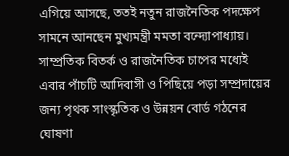এগিয়ে আসছে, ততই নতুন রাজনৈতিক পদক্ষেপ সামনে আনছেন মুখ্যমন্ত্রী মমতা বন্দ্যোপাধ্যায়। সাম্প্রতিক বিতর্ক ও রাজনৈতিক চাপের মধ্যেই এবার পাঁচটি আদিবাসী ও পিছিয়ে পড়া সম্প্রদায়ের জন্য পৃথক সাংস্কৃতিক ও উন্নয়ন বোর্ড গঠনের ঘোষণা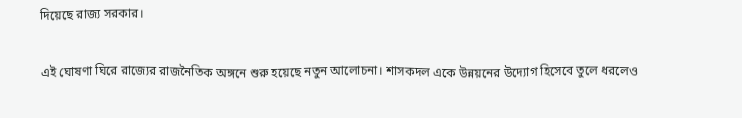দিয়েছে রাজ্য সরকার।

এই ঘোষণা ঘিরে রাজ্যের রাজনৈতিক অঙ্গনে শুরু হয়েছে নতুন আলোচনা। শাসকদল একে উন্নয়নের উদ্যোগ হিসেবে তুলে ধরলেও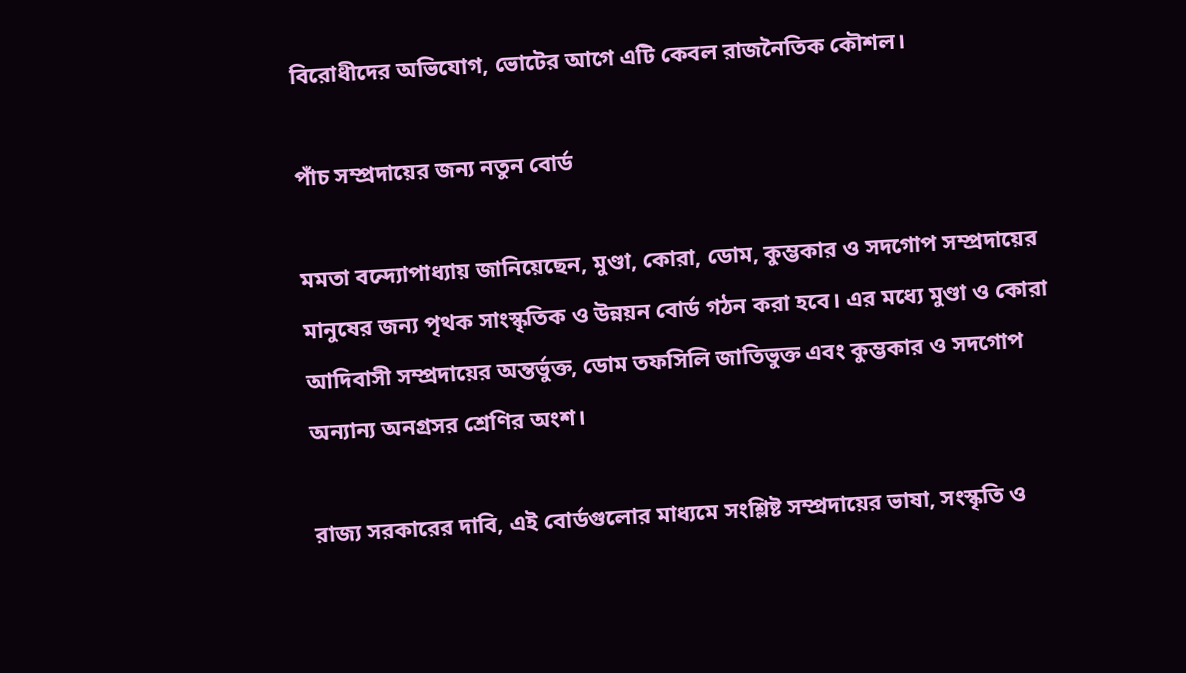বিরোধীদের অভিযোগ, ভোটের আগে এটি কেবল রাজনৈতিক কৌশল।

পাঁচ সম্প্রদায়ের জন্য নতুন বোর্ড

মমতা বন্দ্যোপাধ্যায় জানিয়েছেন, মুণ্ডা, কোরা, ডোম, কুম্ভকার ও সদগোপ সম্প্রদায়ের মানুষের জন্য পৃথক সাংস্কৃতিক ও উন্নয়ন বোর্ড গঠন করা হবে। এর মধ্যে মুণ্ডা ও কোরা আদিবাসী সম্প্রদায়ের অন্তর্ভুক্ত, ডোম তফসিলি জাতিভুক্ত এবং কুম্ভকার ও সদগোপ অন্যান্য অনগ্রসর শ্রেণির অংশ।

রাজ্য সরকারের দাবি, এই বোর্ডগুলোর মাধ্যমে সংশ্লিষ্ট সম্প্রদায়ের ভাষা, সংস্কৃতি ও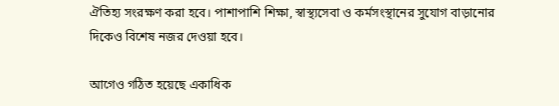ঐতিহ্য সংরক্ষণ করা হবে। পাশাপাশি শিক্ষা, স্বাস্থ্যসেবা ও কর্মসংস্থানের সুযোগ বাড়ানোর দিকেও বিশেষ নজর দেওয়া হবে।

আগেও গঠিত হয়েছে একাধিক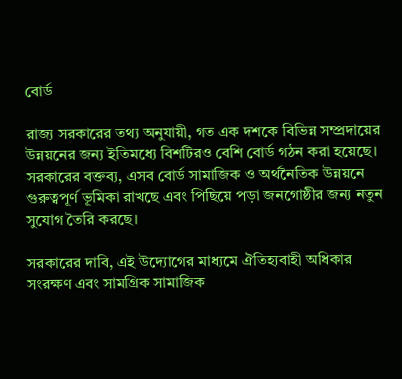বোর্ড

রাজ্য সরকারের তথ্য অনুযায়ী, গত এক দশকে বিভিন্ন সম্প্রদায়ের উন্নয়নের জন্য ইতিমধ্যে বিশটিরও বেশি বোর্ড গঠন করা হয়েছে। সরকারের বক্তব্য, এসব বোর্ড সামাজিক ও অর্থনৈতিক উন্নয়নে গুরুত্বপূর্ণ ভূমিকা রাখছে এবং পিছিয়ে পড়া জনগোষ্ঠীর জন্য নতুন সুযোগ তৈরি করছে।

সরকারের দাবি, এই উদ্যোগের মাধ্যমে ঐতিহ্যবাহী অধিকার সংরক্ষণ এবং সামগ্রিক সামাজিক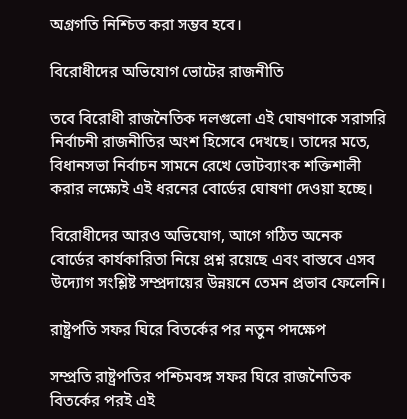অগ্রগতি নিশ্চিত করা সম্ভব হবে।

বিরোধীদের অভিযোগ ভোটের রাজনীতি

তবে বিরোধী রাজনৈতিক দলগুলো এই ঘোষণাকে সরাসরি নির্বাচনী রাজনীতির অংশ হিসেবে দেখছে। তাদের মতে, বিধানসভা নির্বাচন সামনে রেখে ভোটব্যাংক শক্তিশালী করার লক্ষ্যেই এই ধরনের বোর্ডের ঘোষণা দেওয়া হচ্ছে।

বিরোধীদের আরও অভিযোগ, আগে গঠিত অনেক বোর্ডের কার্যকারিতা নিয়ে প্রশ্ন রয়েছে এবং বাস্তবে এসব উদ্যোগ সংশ্লিষ্ট সম্প্রদায়ের উন্নয়নে তেমন প্রভাব ফেলেনি।

রাষ্ট্রপতি সফর ঘিরে বিতর্কের পর নতুন পদক্ষেপ

সম্প্রতি রাষ্ট্রপতির পশ্চিমবঙ্গ সফর ঘিরে রাজনৈতিক বিতর্কের পরই এই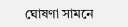ঘোষণা সামনে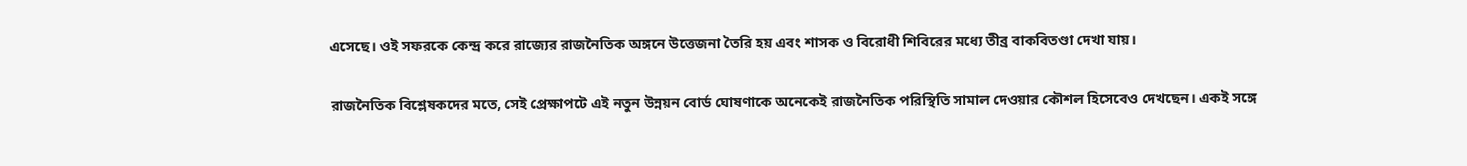এসেছে। ওই সফরকে কেন্দ্র করে রাজ্যের রাজনৈতিক অঙ্গনে উত্তেজনা তৈরি হয় এবং শাসক ও বিরোধী শিবিরের মধ্যে তীব্র বাকবিতণ্ডা দেখা যায়।

রাজনৈতিক বিশ্লেষকদের মতে, সেই প্রেক্ষাপটে এই নতুন উন্নয়ন বোর্ড ঘোষণাকে অনেকেই রাজনৈতিক পরিস্থিতি সামাল দেওয়ার কৌশল হিসেবেও দেখছেন। একই সঙ্গে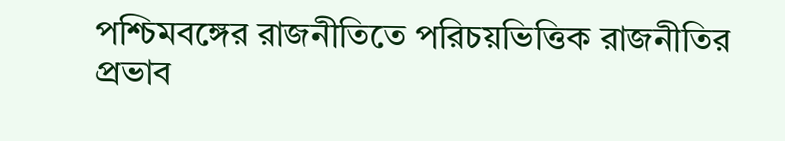পশ্চিমবঙ্গের রাজনীতিতে পরিচয়ভিত্তিক রাজনীতির প্রভাব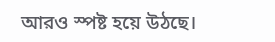আরও স্পষ্ট হয়ে উঠছে।